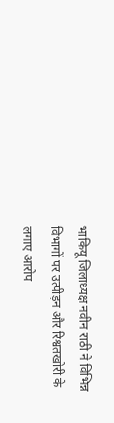भाकियू जिलाध्यक्ष नवीन राठी ने विभिन्न विभागों पर उत्पीड़न और रिश्वतखोरी के लगाए आरोप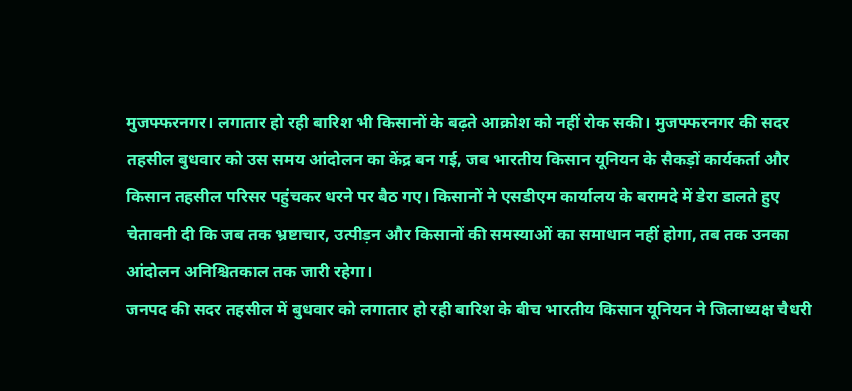मुजफ्फरनगर। लगातार हो रही बारिश भी किसानों के बढ़ते आक्रोश को नहीं रोक सकी। मुजफ्फरनगर की सदर तहसील बुधवार को उस समय आंदोलन का केंद्र बन गई, जब भारतीय किसान यूनियन के सैकड़ों कार्यकर्ता और किसान तहसील परिसर पहुंचकर धरने पर बैठ गए। किसानों ने एसडीएम कार्यालय के बरामदे में डेरा डालते हुए चेतावनी दी कि जब तक भ्रष्टाचार, उत्पीड़न और किसानों की समस्याओं का समाधान नहीं होगा, तब तक उनका आंदोलन अनिश्चितकाल तक जारी रहेगा।
जनपद की सदर तहसील में बुधवार को लगातार हो रही बारिश के बीच भारतीय किसान यूनियन ने जिलाध्यक्ष चैधरी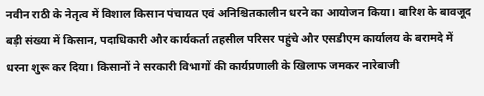नवीन राठी के नेतृत्व में विशाल किसान पंचायत एवं अनिश्चितकालीन धरने का आयोजन किया। बारिश के बावजूद बड़ी संख्या में किसान, पदाधिकारी और कार्यकर्ता तहसील परिसर पहुंचे और एसडीएम कार्यालय के बरामदे में धरना शुरू कर दिया। किसानों ने सरकारी विभागों की कार्यप्रणाली के खिलाफ जमकर नारेबाजी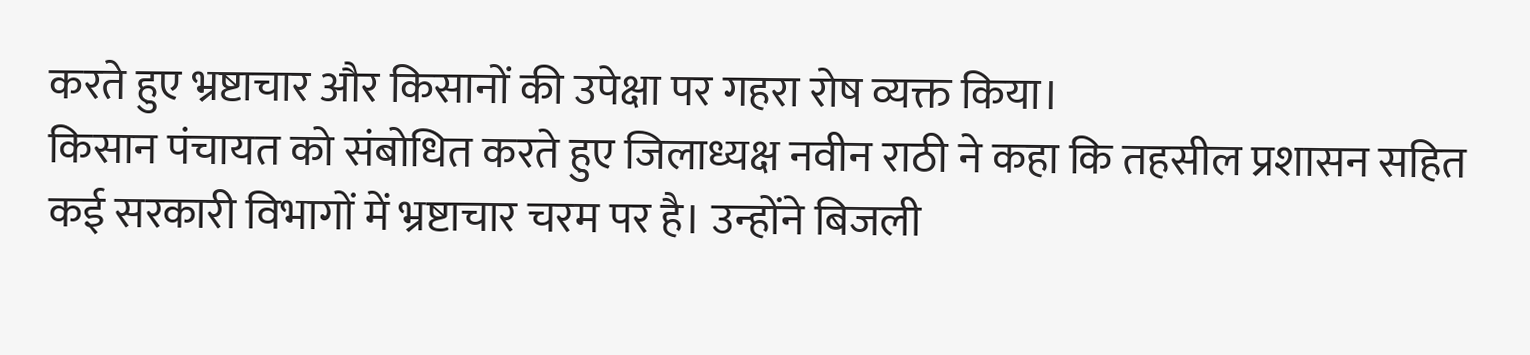करते हुए भ्रष्टाचार और किसानों की उपेक्षा पर गहरा रोष व्यक्त किया।
किसान पंचायत को संबोधित करते हुए जिलाध्यक्ष नवीन राठी ने कहा कि तहसील प्रशासन सहित कई सरकारी विभागों में भ्रष्टाचार चरम पर है। उन्होंने बिजली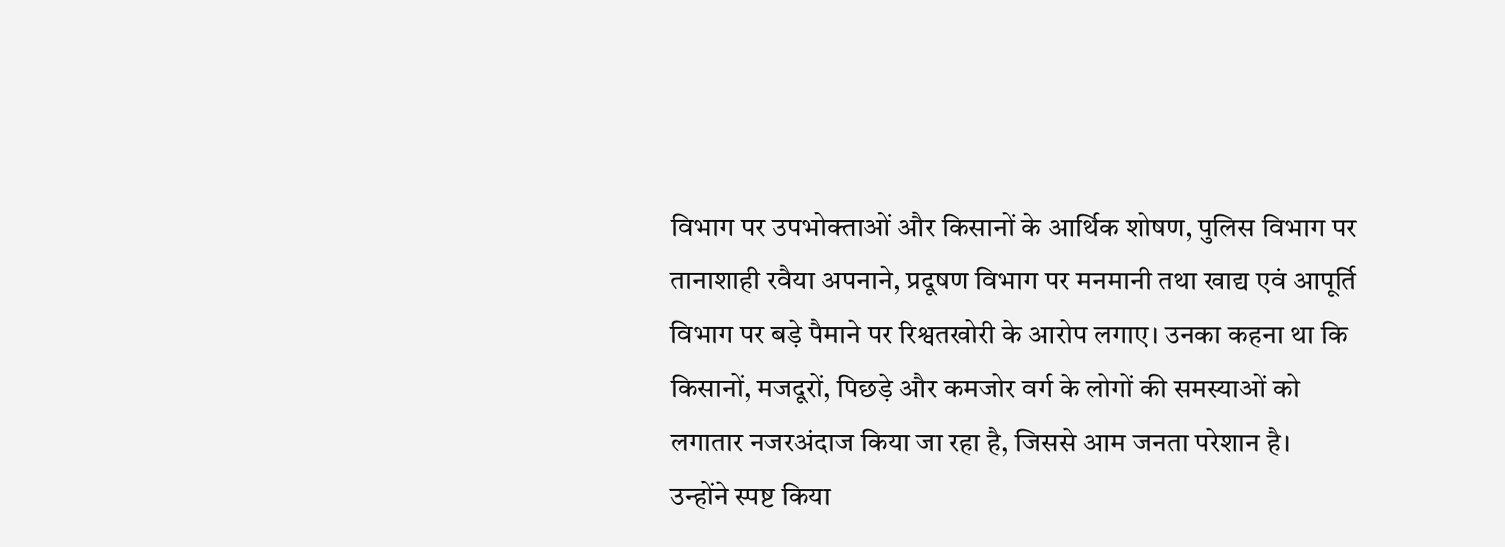विभाग पर उपभोक्ताओं और किसानों के आर्थिक शोषण, पुलिस विभाग पर तानाशाही रवैया अपनाने, प्रदूषण विभाग पर मनमानी तथा खाद्य एवं आपूर्ति विभाग पर बड़े पैमाने पर रिश्वतखोरी के आरोप लगाए। उनका कहना था कि किसानों, मजदूरों, पिछड़े और कमजोर वर्ग के लोगों की समस्याओं को लगातार नजरअंदाज किया जा रहा है, जिससे आम जनता परेशान है।
उन्होंने स्पष्ट किया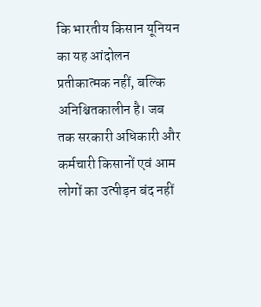कि भारतीय किसान यूनियन का यह आंदोलन प्रतीकात्मक नहीं, बल्कि अनिश्चितकालीन है। जब तक सरकारी अधिकारी और कर्मचारी किसानों एवं आम लोगों का उत्पीड़न बंद नहीं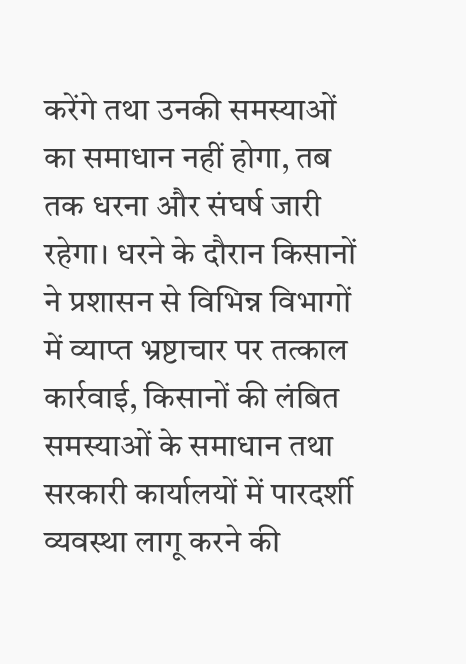करेंगे तथा उनकी समस्याओं का समाधान नहीं होगा, तब तक धरना और संघर्ष जारी रहेगा। धरने के दौरान किसानों ने प्रशासन से विभिन्न विभागों में व्याप्त भ्रष्टाचार पर तत्काल कार्रवाई, किसानों की लंबित समस्याओं के समाधान तथा सरकारी कार्यालयों में पारदर्शी व्यवस्था लागू करने की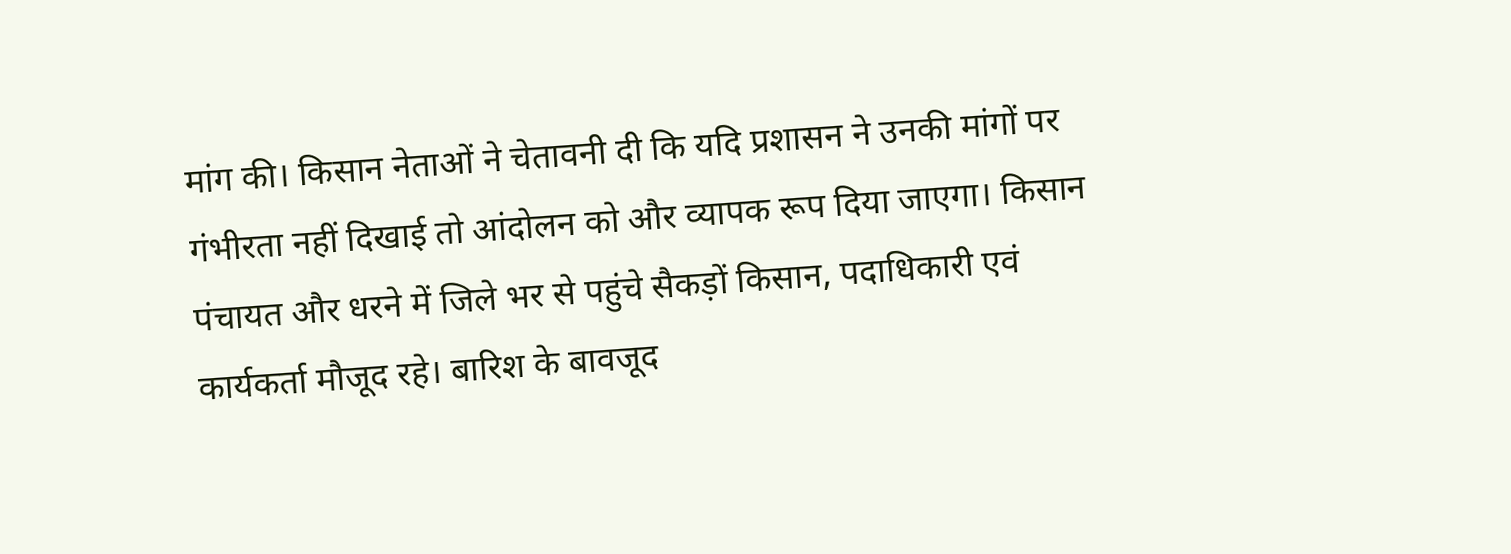मांग की। किसान नेताओं ने चेतावनी दी कि यदि प्रशासन ने उनकी मांगों पर गंभीरता नहीं दिखाई तो आंदोलन को और व्यापक रूप दिया जाएगा। किसान पंचायत और धरने में जिले भर से पहुंचे सैकड़ों किसान, पदाधिकारी एवं कार्यकर्ता मौजूद रहे। बारिश के बावजूद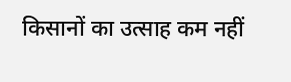किसानों का उत्साह कम नहीं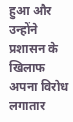हुआ और उन्होंने प्रशासन के खिलाफ अपना विरोध लगातार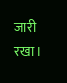जारी रखा।